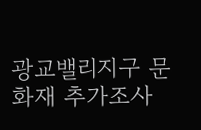광교밸리지구 문화재 추가조사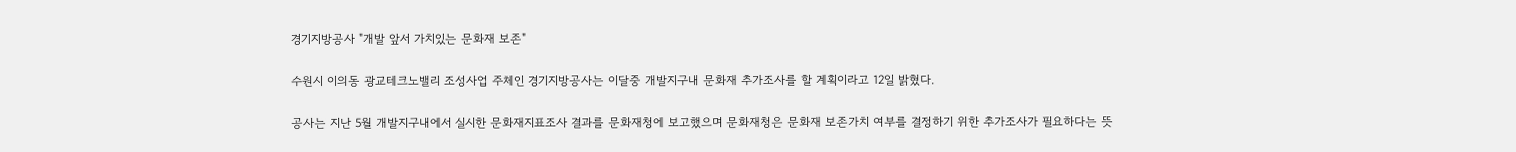경기지방공사 "개발 앞서 가치있는 문화재 보존"

수원시 이의동 광교테크노밸리 조성사업 주체인 경기지방공사는 이달중 개발지구내 문화재 추가조사를 할 계획이라고 12일 밝혔다.

공사는 지난 5월 개발지구내에서 실시한 문화재지표조사 결과를 문화재청에 보고했으며 문화재청은 문화재 보존가치 여부를 결정하기 위한 추가조사가 필요하다는 뜻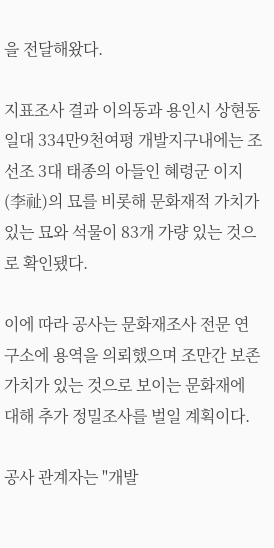을 전달해왔다.

지표조사 결과 이의동과 용인시 상현동 일대 334만9천여평 개발지구내에는 조선조 3대 태종의 아들인 혜령군 이지(李祉)의 묘를 비롯해 문화재적 가치가 있는 묘와 석물이 83개 가량 있는 것으로 확인됐다.

이에 따라 공사는 문화재조사 전문 연구소에 용역을 의뢰했으며 조만간 보존가치가 있는 것으로 보이는 문화재에 대해 추가 정밀조사를 벌일 계획이다.

공사 관계자는 "개발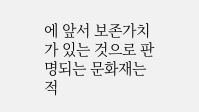에 앞서 보존가치가 있는 것으로 판명되는 문화재는 적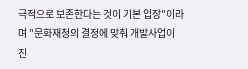극적으로 보존한다는 것이 기본 입장"이라며 "문화재청의 결정에 맞춰 개발사업이 진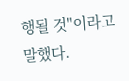행될 것"이라고 말했다.